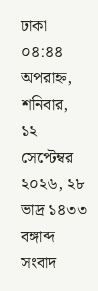ঢাকা ০৪:৪৪ অপরাহ্ন, শনিবার, ১২ সেপ্টেম্বর ২০২৬, ২৮ ভাদ্র ১৪৩৩ বঙ্গাব্দ
সংবাদ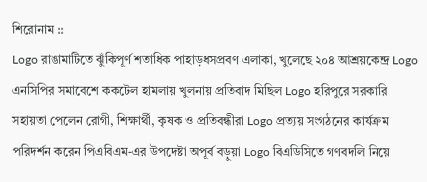শিরোনাম ::
Logo রাঙামাটিতে ঝুঁকিপূর্ণ শতাধিক পাহাড়ধসপ্রবণ এলাকা, খুলেছে ২০৪ আশ্রয়কেন্দ্র Logo এনসিপির সমাবেশে ককটেল হামলায় খুলনায় প্রতিবাদ মিছিল Logo হরিপুরে সরকারি সহায়তা পেলেন রোগী, শিক্ষার্থী, কৃষক ও প্রতিবন্ধীরা Logo প্রত্যয় সংগঠনের কার্যক্রম পরিদর্শন করেন পিএবিএম-এর উপদেষ্টা অপূর্ব বড়ুয়া Logo বিএডিসিতে গণবদলি নিয়ে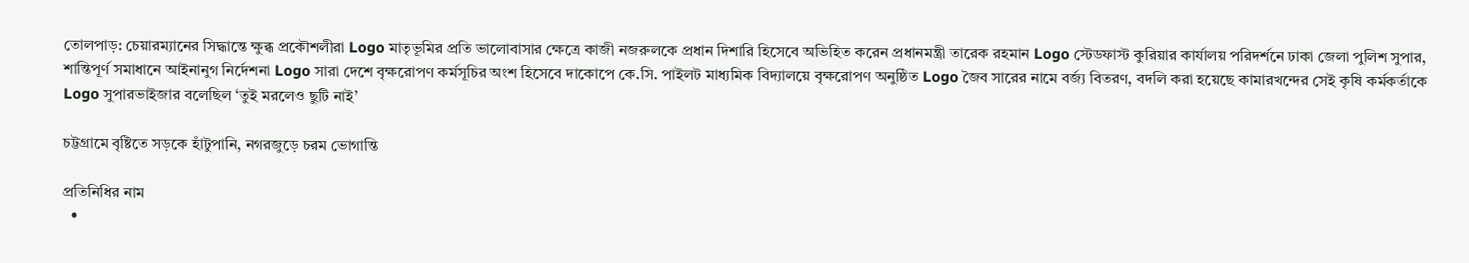তোলপাড়: চেয়ারম্যানের সিদ্ধান্তে ক্ষুব্ধ প্রকৌশলীরা Logo মাতৃভূমির প্রতি ভালোবাসার ক্ষেত্রে কাজী নজরুলকে প্রধান দিশারি হিসেবে অভিহিত করেন প্রধানমন্ত্রী তারেক রহমান Logo স্টেডফাস্ট কুরিয়ার কার্যালয় পরিদর্শনে ঢাকা জেলা পুলিশ সুপার, শান্তিপূর্ণ সমাধানে আইনানুগ নির্দেশনা Logo সারা দেশে বৃক্ষরোপণ কর্মসূচির অংশ হিসেবে দাকোপে কে.সি. পাইলট মাধ্যমিক বিদ্যালয়ে বৃক্ষরোপণ অনুষ্ঠিত Logo জৈব সারের নামে বর্জ্য বিতরণ, বদলি করা হয়েছে কামারখন্দের সেই কৃষি কর্মকর্তাকে Logo সুপারভাইজার বলেছিল ‘তুই মরলেও ছুটি নাই’

চট্টগ্রামে বৃষ্টিতে সড়কে হাঁটুপানি, নগরজুড়ে চরম ভোগান্তি

প্রতিনিধির নাম
  •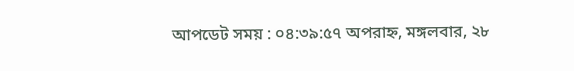আপডেট সময় : ০৪:৩৯:৫৭ অপরাহ্ন, মঙ্গলবার, ২৮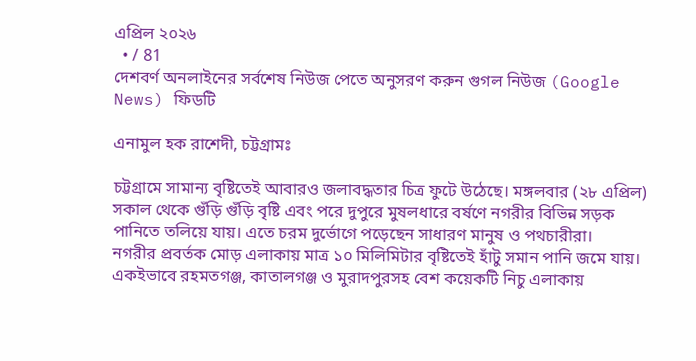এপ্রিল ২০২৬
  • / 81
দেশবর্ণ অনলাইনের সর্বশেষ নিউজ পেতে অনুসরণ করুন গুগল নিউজ (Google News) ফিডটি

এনামুল হক রাশেদী, চট্টগ্রামঃ

চট্টগ্রামে সামান্য বৃষ্টিতেই আবারও জলাবদ্ধতার চিত্র ফুটে উঠেছে। মঙ্গলবার (২৮ এপ্রিল) সকাল থেকে গুঁড়ি গুঁড়ি বৃষ্টি এবং পরে দুপুরে মুষলধারে বর্ষণে নগরীর বিভিন্ন সড়ক পানিতে তলিয়ে যায়। এতে চরম দুর্ভোগে পড়েছেন সাধারণ মানুষ ও পথচারীরা।
নগরীর প্রবর্তক মোড় এলাকায় মাত্র ১০ মিলিমিটার বৃষ্টিতেই হাঁটু সমান পানি জমে যায়। একইভাবে রহমতগঞ্জ, কাতালগঞ্জ ও মুরাদপুরসহ বেশ কয়েকটি নিচু এলাকায়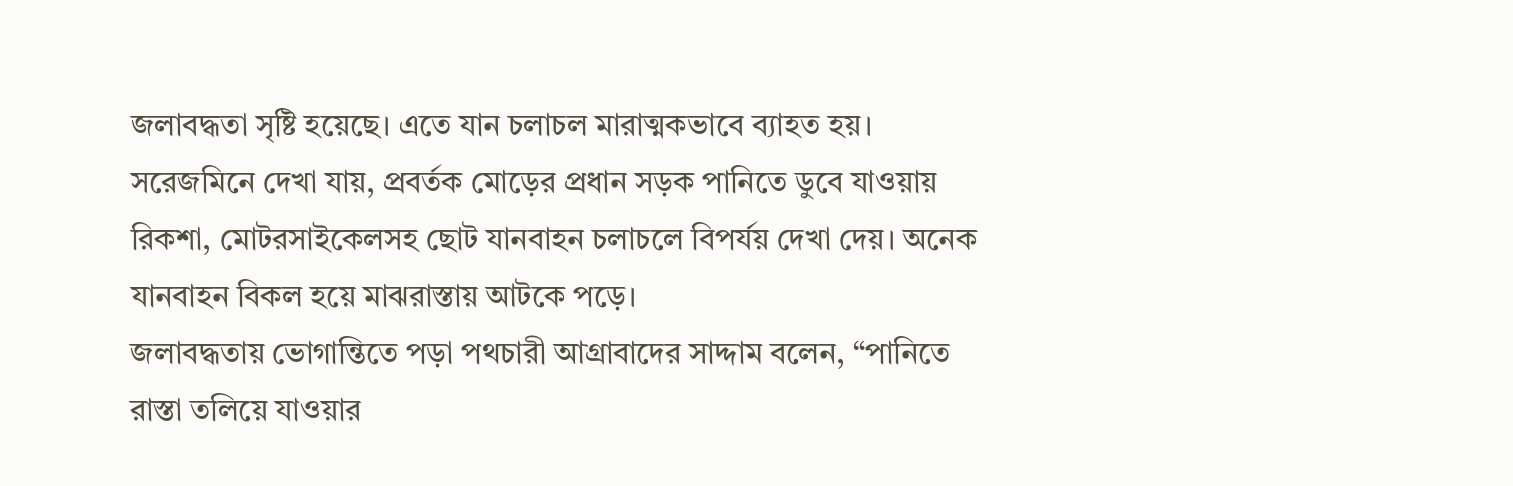জলাবদ্ধতা সৃষ্টি হয়েছে। এতে যান চলাচল মারাত্মকভাবে ব্যাহত হয়।
সরেজমিনে দেখা যায়, প্রবর্তক মোড়ের প্রধান সড়ক পানিতে ডুবে যাওয়ায় রিকশা, মোটরসাইকেলসহ ছোট যানবাহন চলাচলে বিপর্যয় দেখা দেয়। অনেক যানবাহন বিকল হয়ে মাঝরাস্তায় আটকে পড়ে।
জলাবদ্ধতায় ভোগান্তিতে পড়া পথচারী আগ্রাবাদের সাদ্দাম বলেন, “পানিতে রাস্তা তলিয়ে যাওয়ার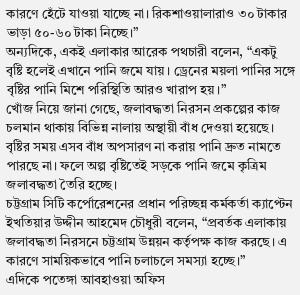কারণে হেঁটে যাওয়া যাচ্ছে না। রিকশাওয়ালারাও ৩০ টাকার ভাড়া ৫০-৬০ টাকা নিচ্ছে।”
অন্যদিকে, একই এলাকার আরেক পথচারী বলেন, “একটু বৃষ্টি হলেই এখানে পানি জমে যায়। ড্রেনের ময়লা পানির সঙ্গে বৃষ্টির পানি মিশে পরিস্থিতি আরও খারাপ হয়।”
খোঁজ নিয়ে জানা গেছে, জলাবদ্ধতা নিরসন প্রকল্পের কাজ চলমান থাকায় বিভিন্ন নালায় অস্থায়ী বাঁধ দেওয়া হয়েছে। বৃষ্টির সময় এসব বাঁধ অপসারণ না করায় পানি দ্রুত নামতে পারছে না। ফলে অল্প বৃষ্টিতেই সড়কে পানি জমে কৃত্রিম জলাবদ্ধতা তৈরি হচ্ছে।
চট্টগ্রাম সিটি কর্পোরেশনের প্রধান পরিচ্ছন্ন কর্মকর্তা ক্যাপ্টেন ইখতিয়ার উদ্দীন আহমেদ চৌধুরী বলেন, “প্রবর্তক এলাকায় জলাবদ্ধতা নিরসনে চট্টগ্রাম উন্নয়ন কর্তৃপক্ষ কাজ করছে। এ কারণে সাময়িকভাবে পানি চলাচলে সমস্যা হচ্ছে।”
এদিকে পতেঙ্গা আবহাওয়া অফিস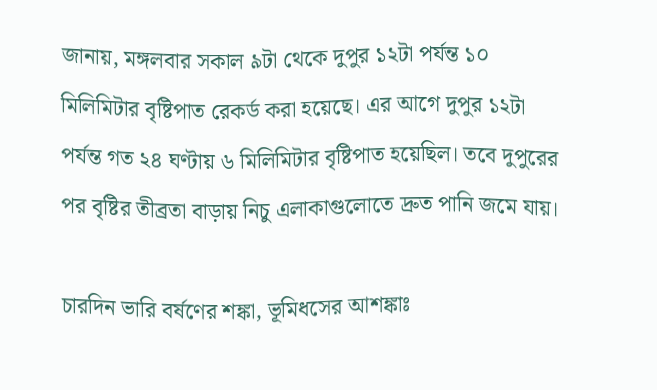জানায়, মঙ্গলবার সকাল ৯টা থেকে দুপুর ১২টা পর্যন্ত ১০ মিলিমিটার বৃষ্টিপাত রেকর্ড করা হয়েছে। এর আগে দুপুর ১২টা পর্যন্ত গত ২৪ ঘণ্টায় ৬ মিলিমিটার বৃষ্টিপাত হয়েছিল। তবে দুপুরের পর বৃষ্টির তীব্রতা বাড়ায় নিচু এলাকাগুলোতে দ্রুত পানি জমে যায়।

চারদিন ভারি বর্ষণের শঙ্কা, ভূমিধসের আশঙ্কাঃ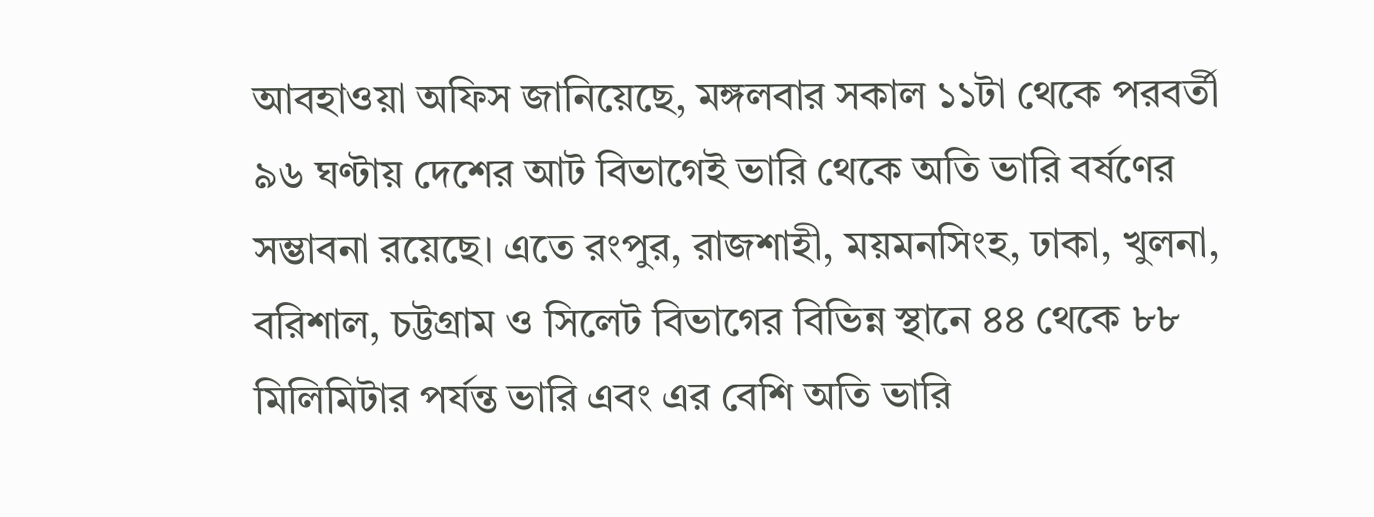আবহাওয়া অফিস জানিয়েছে, মঙ্গলবার সকাল ১১টা থেকে পরবর্তী ৯৬ ঘণ্টায় দেশের আট বিভাগেই ভারি থেকে অতি ভারি বর্ষণের সম্ভাবনা রয়েছে। এতে রংপুর, রাজশাহী, ময়মনসিংহ, ঢাকা, খুলনা, বরিশাল, চট্টগ্রাম ও সিলেট বিভাগের বিভিন্ন স্থানে ৪৪ থেকে ৮৮ মিলিমিটার পর্যন্ত ভারি এবং এর বেশি অতি ভারি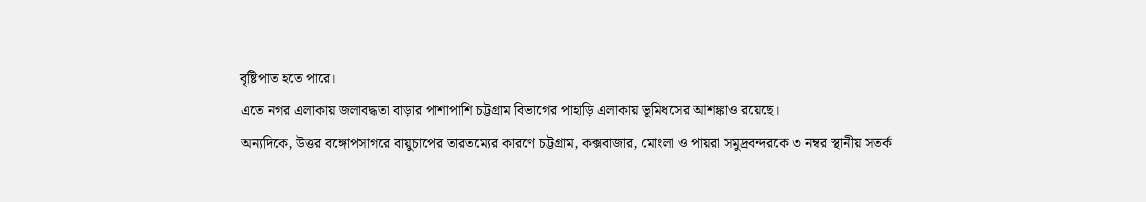বৃষ্টিপাত হতে পারে।
এতে নগর এলাকায় জলাবদ্ধতা বাড়ার পাশাপাশি চট্টগ্রাম বিভাগের পাহাড়ি এলাকায় ভূমিধসের আশঙ্কাও রয়েছে।
অন্যদিকে, উত্তর বঙ্গোপসাগরে বায়ুচাপের তারতম্যের কারণে চট্টগ্রাম, কক্সবাজার, মোংলা ও পায়রা সমুদ্রবন্দরকে ৩ নম্বর স্থানীয় সতর্ক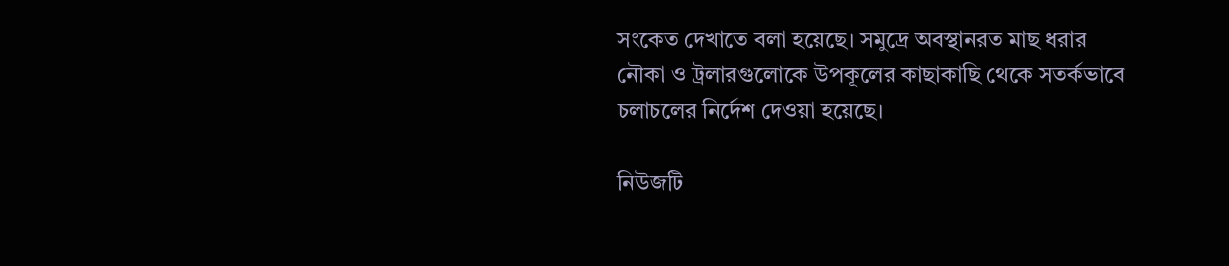সংকেত দেখাতে বলা হয়েছে। সমুদ্রে অবস্থানরত মাছ ধরার নৌকা ও ট্রলারগুলোকে উপকূলের কাছাকাছি থেকে সতর্কভাবে চলাচলের নির্দেশ দেওয়া হয়েছে।

নিউজটি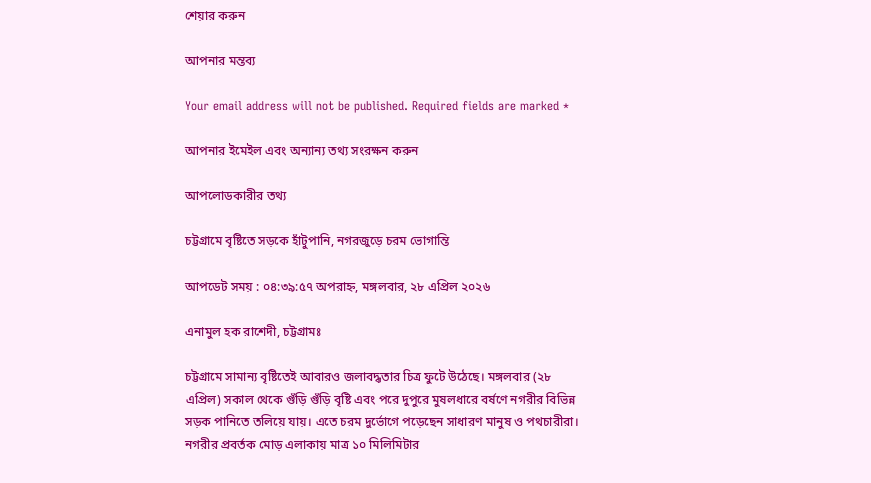শেয়ার করুন

আপনার মন্তব্য

Your email address will not be published. Required fields are marked *

আপনার ইমেইল এবং অন্যান্য তথ্য সংরক্ষন করুন

আপলোডকারীর তথ্য

চট্টগ্রামে বৃষ্টিতে সড়কে হাঁটুপানি, নগরজুড়ে চরম ভোগান্তি

আপডেট সময় : ০৪:৩৯:৫৭ অপরাহ্ন, মঙ্গলবার, ২৮ এপ্রিল ২০২৬

এনামুল হক রাশেদী, চট্টগ্রামঃ

চট্টগ্রামে সামান্য বৃষ্টিতেই আবারও জলাবদ্ধতার চিত্র ফুটে উঠেছে। মঙ্গলবার (২৮ এপ্রিল) সকাল থেকে গুঁড়ি গুঁড়ি বৃষ্টি এবং পরে দুপুরে মুষলধারে বর্ষণে নগরীর বিভিন্ন সড়ক পানিতে তলিয়ে যায়। এতে চরম দুর্ভোগে পড়েছেন সাধারণ মানুষ ও পথচারীরা।
নগরীর প্রবর্তক মোড় এলাকায় মাত্র ১০ মিলিমিটার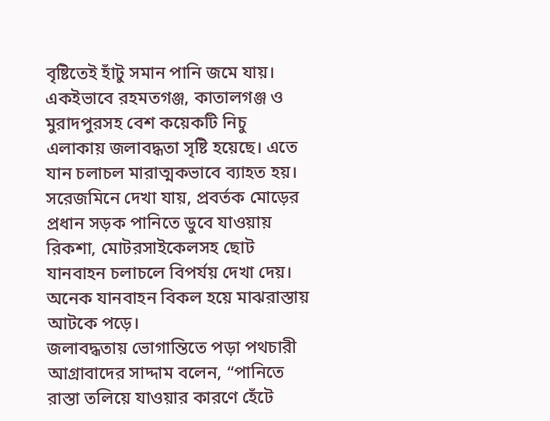বৃষ্টিতেই হাঁটু সমান পানি জমে যায়। একইভাবে রহমতগঞ্জ, কাতালগঞ্জ ও মুরাদপুরসহ বেশ কয়েকটি নিচু এলাকায় জলাবদ্ধতা সৃষ্টি হয়েছে। এতে যান চলাচল মারাত্মকভাবে ব্যাহত হয়।
সরেজমিনে দেখা যায়, প্রবর্তক মোড়ের প্রধান সড়ক পানিতে ডুবে যাওয়ায় রিকশা, মোটরসাইকেলসহ ছোট যানবাহন চলাচলে বিপর্যয় দেখা দেয়। অনেক যানবাহন বিকল হয়ে মাঝরাস্তায় আটকে পড়ে।
জলাবদ্ধতায় ভোগান্তিতে পড়া পথচারী আগ্রাবাদের সাদ্দাম বলেন, “পানিতে রাস্তা তলিয়ে যাওয়ার কারণে হেঁটে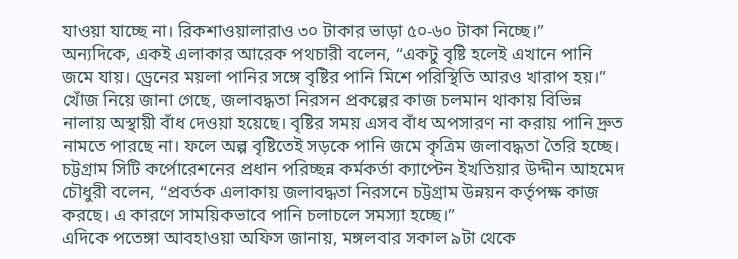যাওয়া যাচ্ছে না। রিকশাওয়ালারাও ৩০ টাকার ভাড়া ৫০-৬০ টাকা নিচ্ছে।”
অন্যদিকে, একই এলাকার আরেক পথচারী বলেন, “একটু বৃষ্টি হলেই এখানে পানি জমে যায়। ড্রেনের ময়লা পানির সঙ্গে বৃষ্টির পানি মিশে পরিস্থিতি আরও খারাপ হয়।”
খোঁজ নিয়ে জানা গেছে, জলাবদ্ধতা নিরসন প্রকল্পের কাজ চলমান থাকায় বিভিন্ন নালায় অস্থায়ী বাঁধ দেওয়া হয়েছে। বৃষ্টির সময় এসব বাঁধ অপসারণ না করায় পানি দ্রুত নামতে পারছে না। ফলে অল্প বৃষ্টিতেই সড়কে পানি জমে কৃত্রিম জলাবদ্ধতা তৈরি হচ্ছে।
চট্টগ্রাম সিটি কর্পোরেশনের প্রধান পরিচ্ছন্ন কর্মকর্তা ক্যাপ্টেন ইখতিয়ার উদ্দীন আহমেদ চৌধুরী বলেন, “প্রবর্তক এলাকায় জলাবদ্ধতা নিরসনে চট্টগ্রাম উন্নয়ন কর্তৃপক্ষ কাজ করছে। এ কারণে সাময়িকভাবে পানি চলাচলে সমস্যা হচ্ছে।”
এদিকে পতেঙ্গা আবহাওয়া অফিস জানায়, মঙ্গলবার সকাল ৯টা থেকে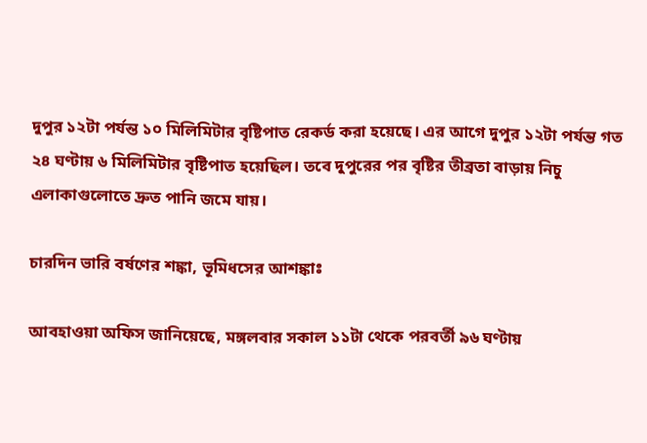দুপুর ১২টা পর্যন্ত ১০ মিলিমিটার বৃষ্টিপাত রেকর্ড করা হয়েছে। এর আগে দুপুর ১২টা পর্যন্ত গত ২৪ ঘণ্টায় ৬ মিলিমিটার বৃষ্টিপাত হয়েছিল। তবে দুপুরের পর বৃষ্টির তীব্রতা বাড়ায় নিচু এলাকাগুলোতে দ্রুত পানি জমে যায়।

চারদিন ভারি বর্ষণের শঙ্কা, ভূমিধসের আশঙ্কাঃ

আবহাওয়া অফিস জানিয়েছে, মঙ্গলবার সকাল ১১টা থেকে পরবর্তী ৯৬ ঘণ্টায়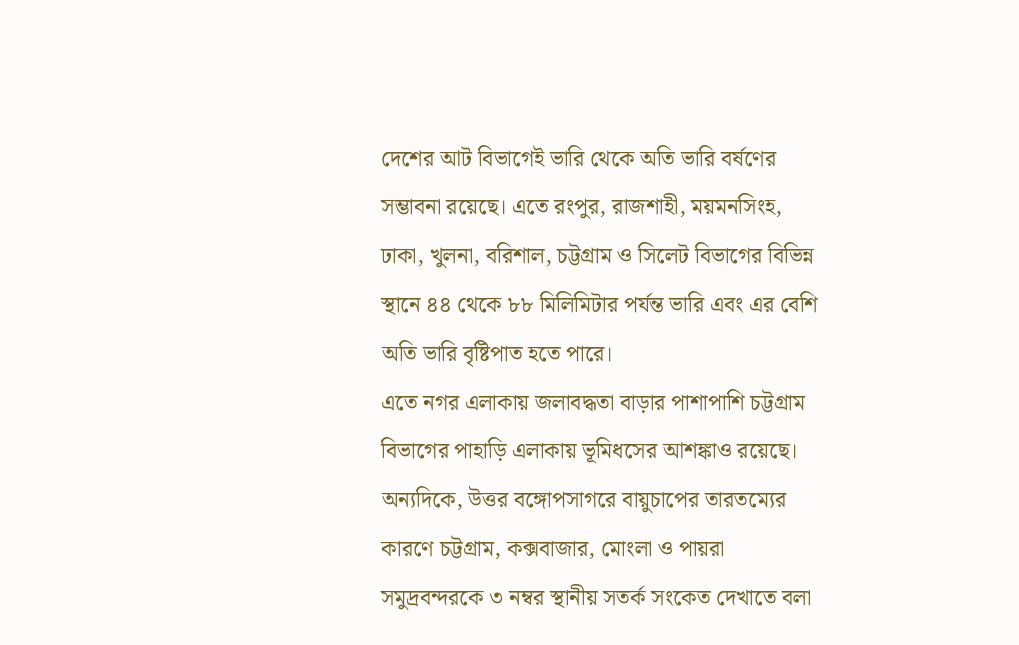দেশের আট বিভাগেই ভারি থেকে অতি ভারি বর্ষণের সম্ভাবনা রয়েছে। এতে রংপুর, রাজশাহী, ময়মনসিংহ, ঢাকা, খুলনা, বরিশাল, চট্টগ্রাম ও সিলেট বিভাগের বিভিন্ন স্থানে ৪৪ থেকে ৮৮ মিলিমিটার পর্যন্ত ভারি এবং এর বেশি অতি ভারি বৃষ্টিপাত হতে পারে।
এতে নগর এলাকায় জলাবদ্ধতা বাড়ার পাশাপাশি চট্টগ্রাম বিভাগের পাহাড়ি এলাকায় ভূমিধসের আশঙ্কাও রয়েছে।
অন্যদিকে, উত্তর বঙ্গোপসাগরে বায়ুচাপের তারতম্যের কারণে চট্টগ্রাম, কক্সবাজার, মোংলা ও পায়রা সমুদ্রবন্দরকে ৩ নম্বর স্থানীয় সতর্ক সংকেত দেখাতে বলা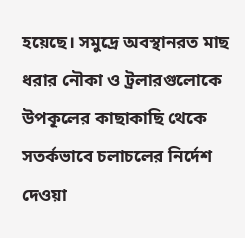হয়েছে। সমুদ্রে অবস্থানরত মাছ ধরার নৌকা ও ট্রলারগুলোকে উপকূলের কাছাকাছি থেকে সতর্কভাবে চলাচলের নির্দেশ দেওয়া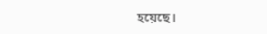হয়েছে।